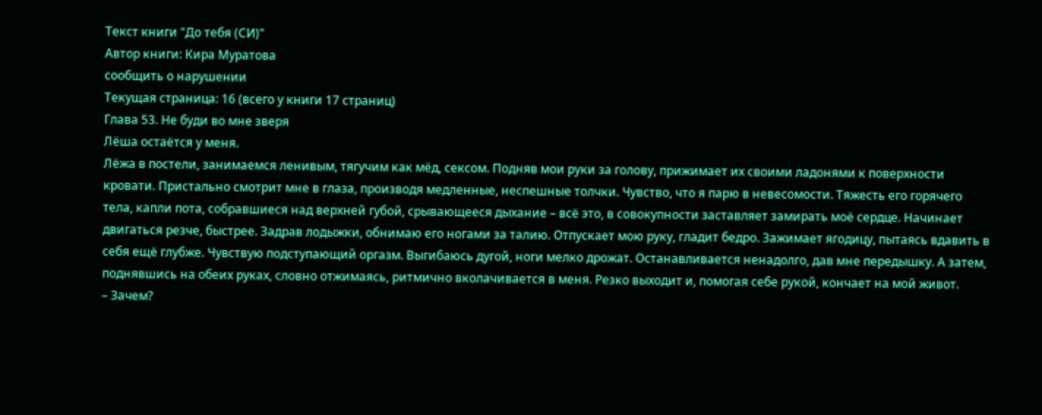Текст книги "До тебя (СИ)"
Автор книги: Кира Муратова
сообщить о нарушении
Текущая страница: 16 (всего у книги 17 страниц)
Глава 53. Не буди во мне зверя
Лёша остаётся у меня.
Лёжа в постели, занимаемся ленивым, тягучим как мёд, сексом. Подняв мои руки за голову, прижимает их своими ладонями к поверхности кровати. Пристально смотрит мне в глаза, производя медленные, неспешные толчки. Чувство, что я парю в невесомости. Тяжесть его горячего тела, капли пота, собравшиеся над верхней губой, срывающееся дыхание – всё это, в совокупности заставляет замирать моё сердце. Начинает двигаться резче, быстрее. Задрав лодыжки, обнимаю его ногами за талию. Отпускает мою руку, гладит бедро. Зажимает ягодицу, пытаясь вдавить в себя ещё глубже. Чувствую подступающий оргазм. Выгибаюсь дугой, ноги мелко дрожат. Останавливается ненадолго, дав мне передышку. А затем, поднявшись на обеих руках, словно отжимаясь, ритмично вколачивается в меня. Резко выходит и, помогая себе рукой, кончает на мой живот.
– Зачем?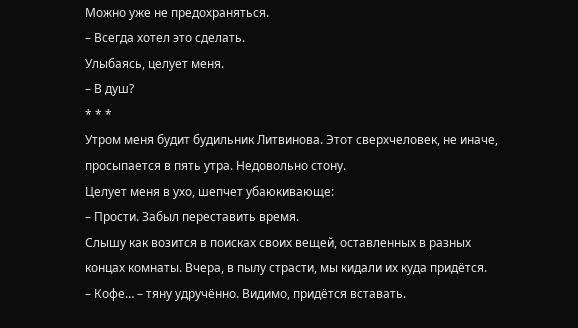Можно уже не предохраняться.
– Всегда хотел это сделать.
Улыбаясь, целует меня.
– В душ?
* * *
Утром меня будит будильник Литвинова. Этот сверхчеловек, не иначе, просыпается в пять утра. Недовольно стону.
Целует меня в ухо, шепчет убаюкивающе:
– Прости. Забыл переставить время.
Слышу как возится в поисках своих вещей, оставленных в разных концах комнаты. Вчера, в пылу страсти, мы кидали их куда придётся.
– Кофе… – тяну удручённо. Видимо, придётся вставать.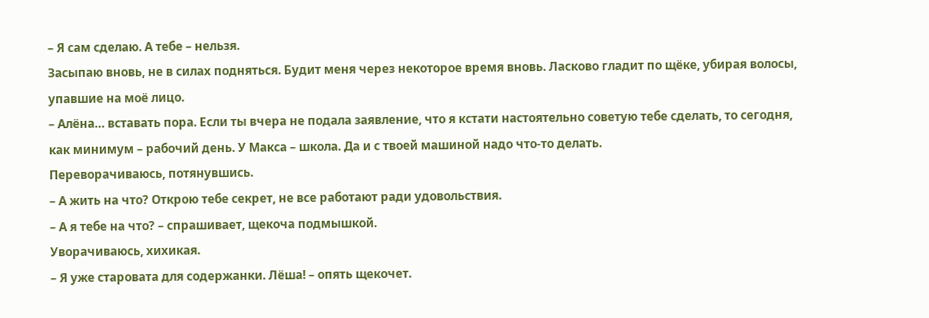– Я сам сделаю. А тебе – нельзя.
Засыпаю вновь, не в силах подняться. Будит меня через некоторое время вновь. Ласково гладит по щёке, убирая волосы, упавшие на моё лицо.
– Алёна… вставать пора. Если ты вчера не подала заявление, что я кстати настоятельно советую тебе сделать, то сегодня, как минимум – рабочий день. У Макса – школа. Да и с твоей машиной надо что-то делать.
Переворачиваюсь, потянувшись.
– А жить на что? Открою тебе секрет, не все работают ради удовольствия.
– А я тебе на что? – спрашивает, щекоча подмышкой.
Уворачиваюсь, хихикая.
– Я уже старовата для содержанки. Лёша! – опять щекочет.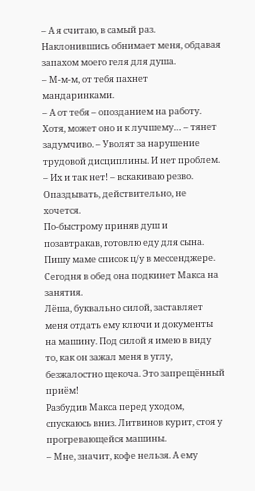– А я считаю, в самый раз.
Наклонившись обнимает меня, обдавая запахом моего геля для душа.
– М-м-м, от тебя пахнет мандаринками.
– А от тебя – опозданием на работу. Хотя, может оно и к лучшему… – тянет задумчиво. – Уволят за нарушение трудовой дисциплины. И нет проблем.
– Их и так нет! – вскакиваю резво. Опаздывать, действительно, не хочется.
По-быстрому приняв душ и позавтракав, готовлю еду для сына. Пишу маме список ц/у в мессенджере. Сегодня в обед она подкинет Макса на занятия.
Лёша, буквально силой, заставляет меня отдать ему ключи и документы на машину. Под силой я имею в виду то, как он зажал меня в углу, безжалостно щекоча. Это запрещённый приём!
Разбудив Макса перед уходом, спускаюсь вниз. Литвинов курит, стоя у прогревающейся машины.
– Мне, значит, кофе нельзя. А ему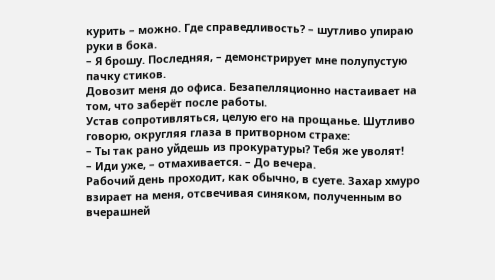курить – можно. Где справедливость? – шутливо упираю руки в бока.
– Я брошу. Последняя, – демонстрирует мне полупустую пачку стиков.
Довозит меня до офиса. Безапелляционно настаивает на том, что заберёт после работы.
Устав сопротивляться, целую его на прощанье. Шутливо говорю, округляя глаза в притворном страхе:
– Ты так рано уйдешь из прокуратуры? Тебя же уволят!
– Иди уже, – отмахивается. – До вечера.
Рабочий день проходит, как обычно, в суете. Захар хмуро взирает на меня, отсвечивая синяком, полученным во вчерашней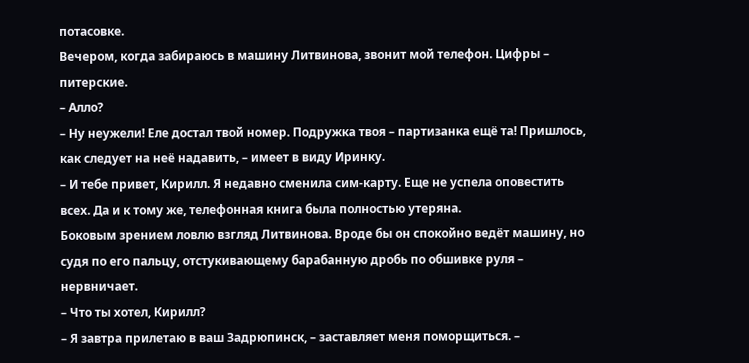потасовке.
Вечером, когда забираюсь в машину Литвинова, звонит мой телефон. Цифры – питерские.
– Алло?
– Ну неужели! Еле достал твой номер. Подружка твоя – партизанка ещё та! Пришлось, как следует на неё надавить, – имеет в виду Иринку.
– И тебе привет, Кирилл. Я недавно сменила сим-карту. Еще не успела оповестить всех. Да и к тому же, телефонная книга была полностью утеряна.
Боковым зрением ловлю взгляд Литвинова. Вроде бы он спокойно ведёт машину, но судя по его пальцу, отстукивающему барабанную дробь по обшивке руля – нервничает.
– Что ты хотел, Кирилл?
– Я завтра прилетаю в ваш Задрюпинск, – заставляет меня поморщиться. –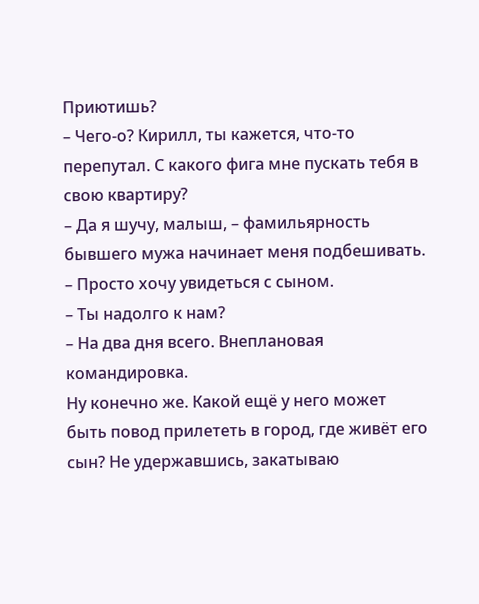Приютишь?
– Чего-о? Кирилл, ты кажется, что-то перепутал. С какого фига мне пускать тебя в свою квартиру?
– Да я шучу, малыш, – фамильярность бывшего мужа начинает меня подбешивать. – Просто хочу увидеться с сыном.
– Ты надолго к нам?
– На два дня всего. Внеплановая командировка.
Ну конечно же. Какой ещё у него может быть повод прилететь в город, где живёт его сын? Не удержавшись, закатываю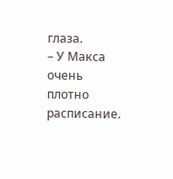глаза.
– У Макса очень плотно расписание.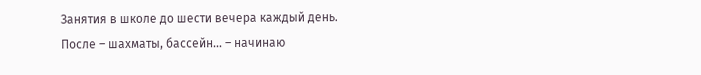Занятия в школе до шести вечера каждый день. После – шахматы, бассейн… – начинаю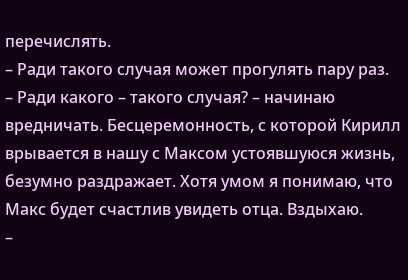перечислять.
– Ради такого случая может прогулять пару раз.
– Ради какого – такого случая? – начинаю вредничать. Бесцеремонность, с которой Кирилл врывается в нашу с Максом устоявшуюся жизнь, безумно раздражает. Хотя умом я понимаю, что Макс будет счастлив увидеть отца. Вздыхаю.
–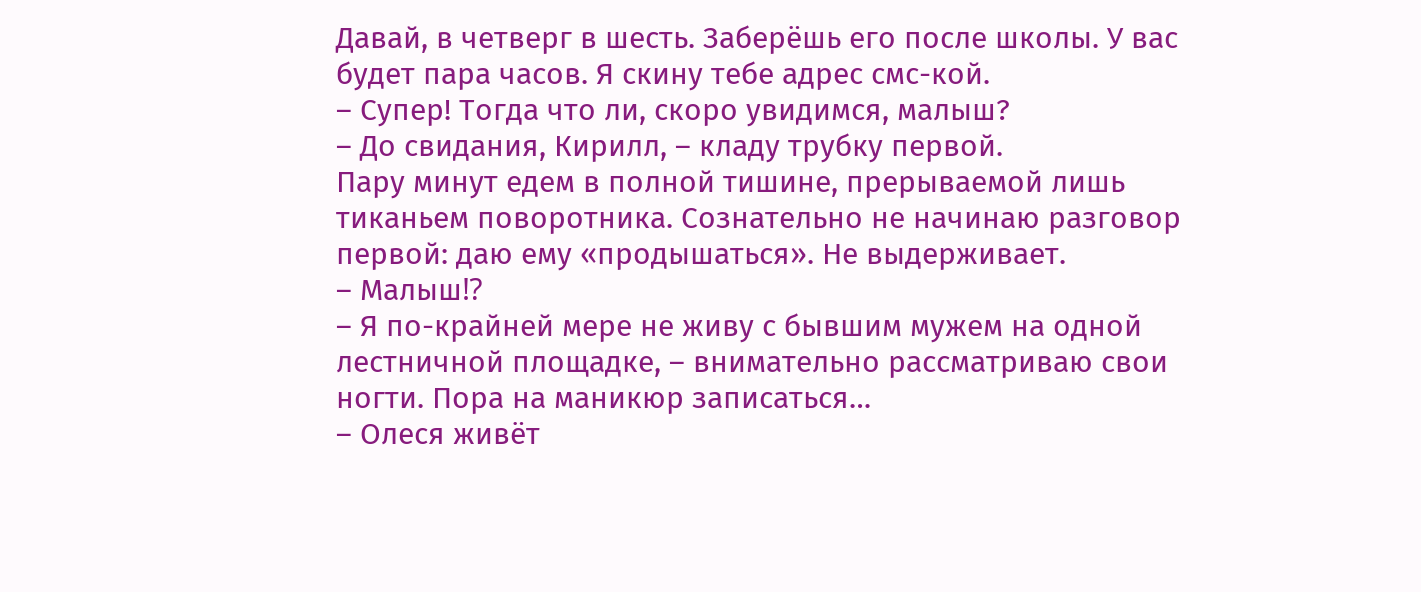Давай, в четверг в шесть. Заберёшь его после школы. У вас будет пара часов. Я скину тебе адрес смс-кой.
– Супер! Тогда что ли, скоро увидимся, малыш?
– До свидания, Кирилл, – кладу трубку первой.
Пару минут едем в полной тишине, прерываемой лишь тиканьем поворотника. Сознательно не начинаю разговор первой: даю ему «продышаться». Не выдерживает.
– Малыш⁉
– Я по-крайней мере не живу с бывшим мужем на одной лестничной площадке, – внимательно рассматриваю свои ногти. Пора на маникюр записаться…
– Олеся живёт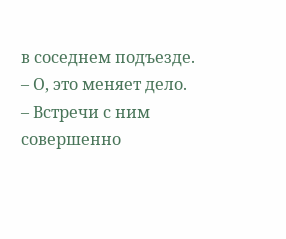в соседнем подъезде.
– О, это меняет дело.
– Встречи с ним совершенно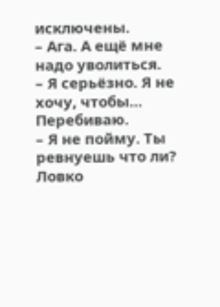исключены.
– Ага. А ещё мне надо уволиться.
– Я серьёзно. Я не хочу, чтобы…
Перебиваю.
– Я не пойму. Ты ревнуешь что ли?
Ловко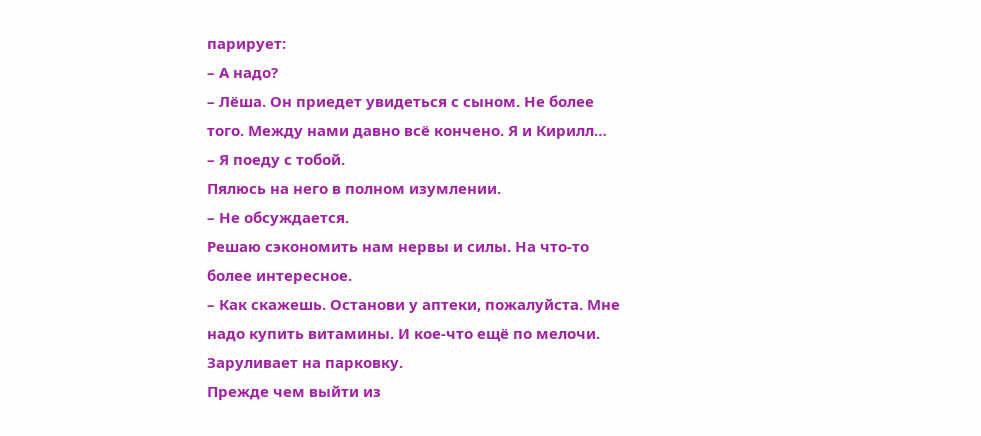парирует:
– А надо?
– Лёша. Он приедет увидеться с сыном. Не более того. Между нами давно всё кончено. Я и Кирилл…
– Я поеду с тобой.
Пялюсь на него в полном изумлении.
– Не обсуждается.
Решаю сэкономить нам нервы и силы. На что-то более интересное.
– Как скажешь. Останови у аптеки, пожалуйста. Мне надо купить витамины. И кое-что ещё по мелочи.
Заруливает на парковку.
Прежде чем выйти из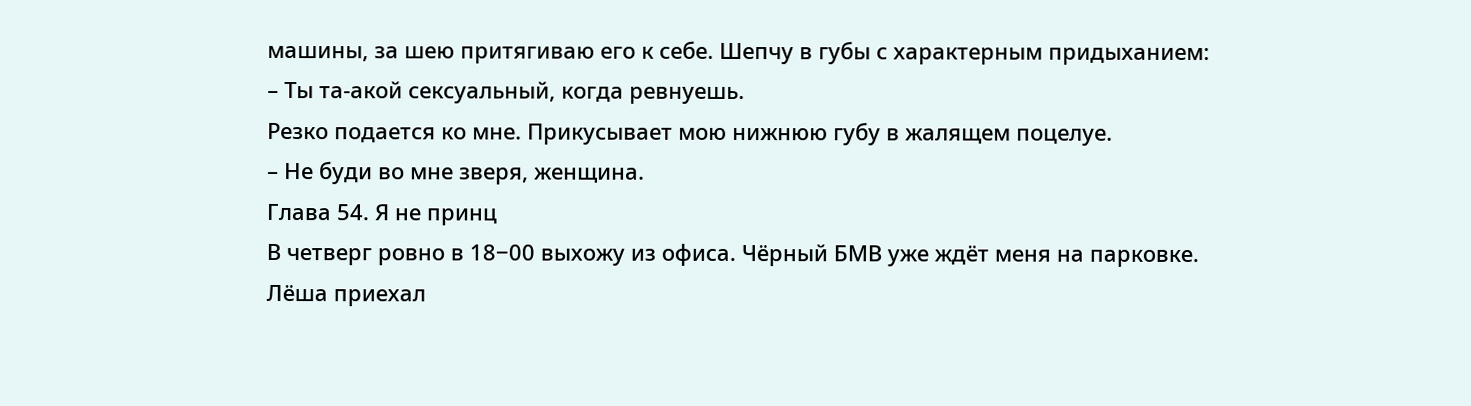машины, за шею притягиваю его к себе. Шепчу в губы с характерным придыханием:
– Ты та-акой сексуальный, когда ревнуешь.
Резко подается ко мне. Прикусывает мою нижнюю губу в жалящем поцелуе.
– Не буди во мне зверя, женщина.
Глава 54. Я не принц
В четверг ровно в 18−00 выхожу из офиса. Чёрный БМВ уже ждёт меня на парковке.
Лёша приехал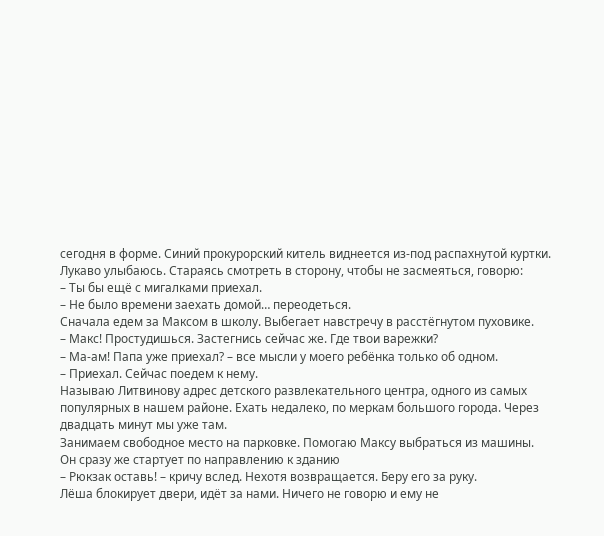сегодня в форме. Синий прокурорский китель виднеется из-под распахнутой куртки.
Лукаво улыбаюсь. Стараясь смотреть в сторону, чтобы не засмеяться, говорю:
– Ты бы ещё с мигалками приехал.
– Не было времени заехать домой… переодеться.
Сначала едем за Максом в школу. Выбегает навстречу в расстёгнутом пуховике.
– Макс! Простудишься. Застегнись сейчас же. Где твои варежки?
– Ма-ам! Папа уже приехал? – все мысли у моего ребёнка только об одном.
– Приехал. Сейчас поедем к нему.
Называю Литвинову адрес детского развлекательного центра, одного из самых популярных в нашем районе. Ехать недалеко, по меркам большого города. Через двадцать минут мы уже там.
Занимаем свободное место на парковке. Помогаю Максу выбраться из машины. Он сразу же стартует по направлению к зданию
– Рюкзак оставь! – кричу вслед. Нехотя возвращается. Беру его за руку.
Лёша блокирует двери, идёт за нами. Ничего не говорю и ему не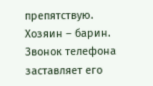препятствую. Хозяин – барин.
Звонок телефона заставляет его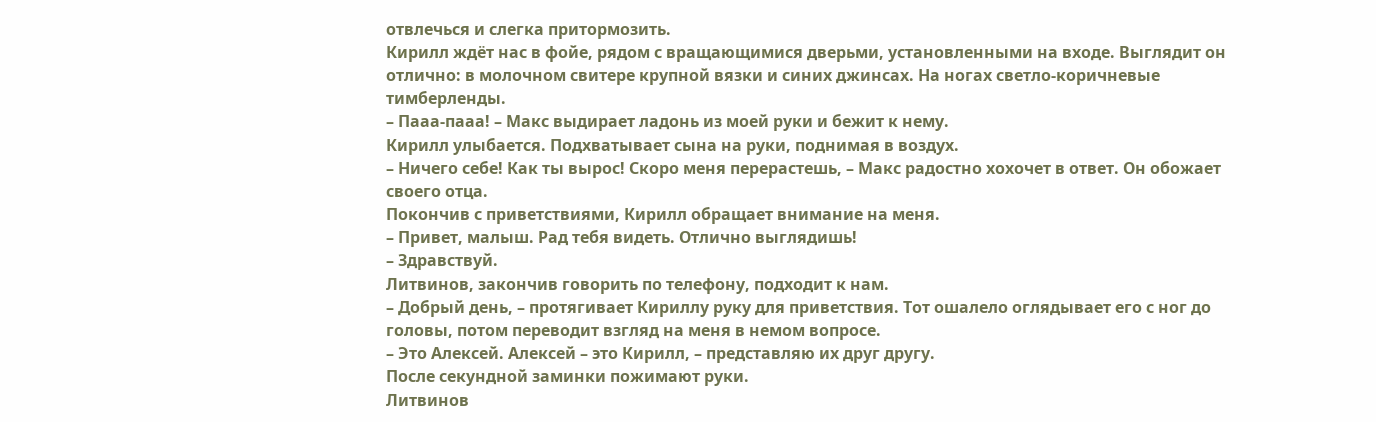отвлечься и слегка притормозить.
Кирилл ждёт нас в фойе, рядом с вращающимися дверьми, установленными на входе. Выглядит он отлично: в молочном свитере крупной вязки и синих джинсах. На ногах светло-коричневые тимберленды.
– Пааа-пааа! – Макс выдирает ладонь из моей руки и бежит к нему.
Кирилл улыбается. Подхватывает сына на руки, поднимая в воздух.
– Ничего себе! Как ты вырос! Скоро меня перерастешь, – Макс радостно хохочет в ответ. Он обожает своего отца.
Покончив с приветствиями, Кирилл обращает внимание на меня.
– Привет, малыш. Рад тебя видеть. Отлично выглядишь!
– Здравствуй.
Литвинов, закончив говорить по телефону, подходит к нам.
– Добрый день, – протягивает Кириллу руку для приветствия. Тот ошалело оглядывает его с ног до головы, потом переводит взгляд на меня в немом вопросе.
– Это Алексей. Алексей – это Кирилл, – представляю их друг другу.
После секундной заминки пожимают руки.
Литвинов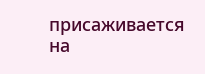присаживается на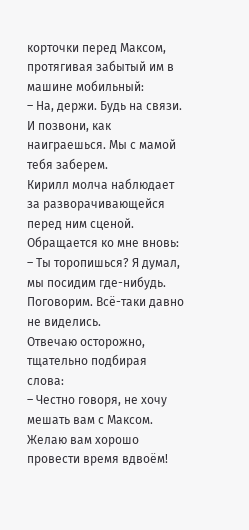корточки перед Максом, протягивая забытый им в машине мобильный:
– На, держи. Будь на связи. И позвони, как наиграешься. Мы с мамой тебя заберем.
Кирилл молча наблюдает за разворачивающейся перед ним сценой. Обращается ко мне вновь:
– Ты торопишься? Я думал, мы посидим где-нибудь. Поговорим. Всё-таки давно не виделись.
Отвечаю осторожно, тщательно подбирая слова:
– Честно говоря, не хочу мешать вам с Максом. Желаю вам хорошо провести время вдвоём!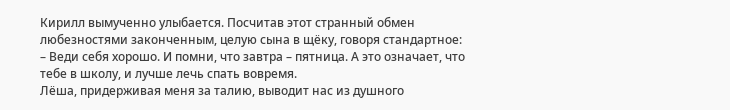Кирилл вымученно улыбается. Посчитав этот странный обмен любезностями законченным, целую сына в щёку, говоря стандартное:
– Веди себя хорошо. И помни, что завтра – пятница. А это означает, что тебе в школу, и лучше лечь спать вовремя.
Лёша, придерживая меня за талию, выводит нас из душного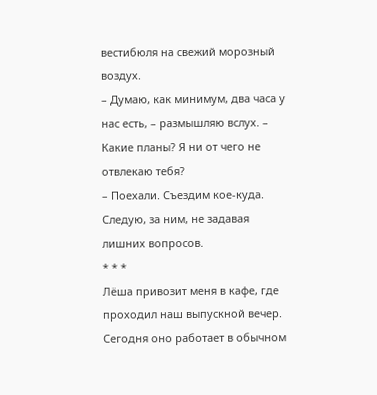вестибюля на свежий морозный воздух.
– Думаю, как минимум, два часа у нас есть, – размышляю вслух. – Какие планы? Я ни от чего не отвлекаю тебя?
– Поехали. Съездим кое-куда.
Следую, за ним, не задавая лишних вопросов.
* * *
Лёша привозит меня в кафе, где проходил наш выпускной вечер. Сегодня оно работает в обычном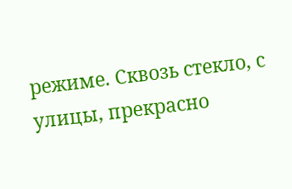режиме. Сквозь стекло, с улицы, прекрасно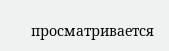просматривается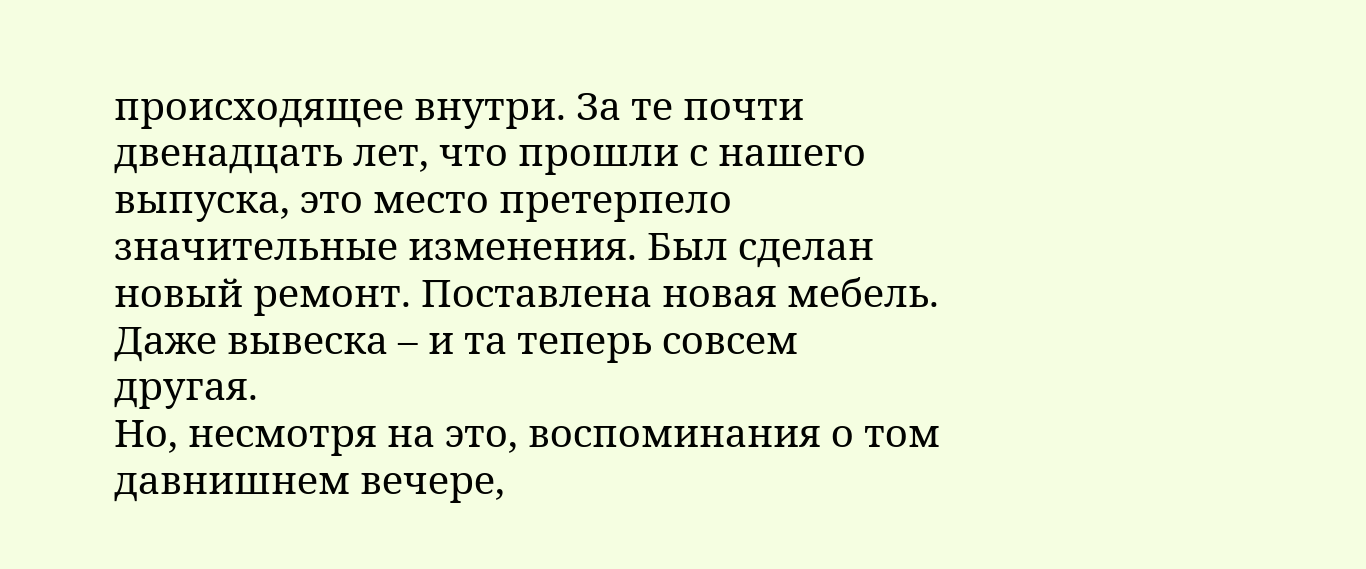происходящее внутри. За те почти двенадцать лет, что прошли с нашего выпуска, это место претерпело значительные изменения. Был сделан новый ремонт. Поставлена новая мебель. Даже вывеска – и та теперь совсем другая.
Но, несмотря на это, воспоминания о том давнишнем вечере,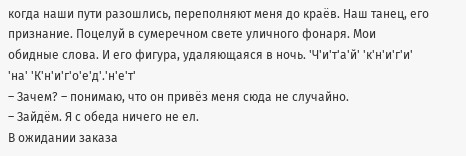когда наши пути разошлись, переполняют меня до краёв. Наш танец, его признание. Поцелуй в сумеречном свете уличного фонаря. Мои обидные слова. И его фигура, удаляющаяся в ночь. 'Ч'и'т'а'й' 'к'н'и'г'и' 'на' 'К'н'и'г'о'е'д'.'н'е'т'
– Зачем? – понимаю, что он привёз меня сюда не случайно.
– Зайдём. Я с обеда ничего не ел.
В ожидании заказа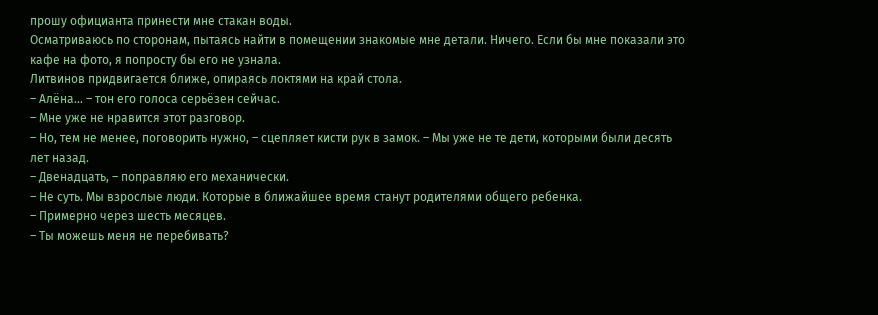прошу официанта принести мне стакан воды.
Осматриваюсь по сторонам, пытаясь найти в помещении знакомые мне детали. Ничего. Если бы мне показали это кафе на фото, я попросту бы его не узнала.
Литвинов придвигается ближе, опираясь локтями на край стола.
– Алёна… – тон его голоса серьёзен сейчас.
– Мне уже не нравится этот разговор.
– Но, тем не менее, поговорить нужно, – сцепляет кисти рук в замок. – Мы уже не те дети, которыми были десять лет назад.
– Двенадцать, – поправляю его механически.
– Не суть. Мы взрослые люди. Которые в ближайшее время станут родителями общего ребенка.
– Примерно через шесть месяцев.
– Ты можешь меня не перебивать?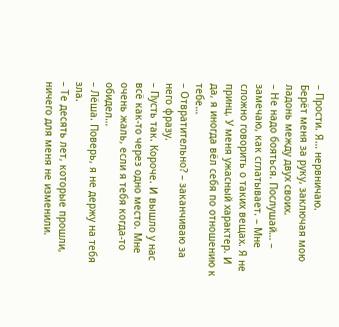– Прости. Я… нервничаю.
Берёт меня за руку, заключая мою ладонь между двух своих.
– Не надо бояться. Послушай… – замечаю, как сглатывает. – Мне сложно говорить о таких вещах. Я не принц. У меня ужасный характер. И да, я иногда вёл себя по отношению к тебе…
– Отвратительно? – заканчиваю за него фразу.
– Пусть так. Короче. И вышло у нас всё как-то через одно место. Мне очень жаль, если я тебя когда-то обидел…
– Лёша. Поверь, я не держу на тебя зла.
– Те десять лет, которые прошли, ничего для меня не изменили.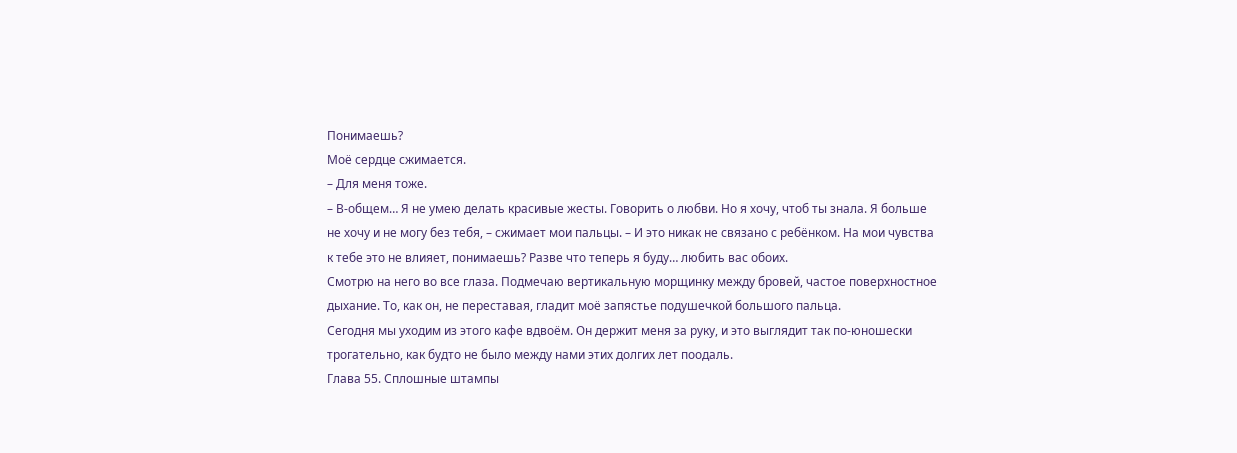Понимаешь?
Моё сердце сжимается.
– Для меня тоже.
– В-общем… Я не умею делать красивые жесты. Говорить о любви. Но я хочу, чтоб ты знала. Я больше не хочу и не могу без тебя, – сжимает мои пальцы. – И это никак не связано с ребёнком. На мои чувства к тебе это не влияет, понимаешь? Разве что теперь я буду… любить вас обоих.
Смотрю на него во все глаза. Подмечаю вертикальную морщинку между бровей, частое поверхностное дыхание. То, как он, не переставая, гладит моё запястье подушечкой большого пальца.
Сегодня мы уходим из этого кафе вдвоём. Он держит меня за руку, и это выглядит так по-юношески трогательно, как будто не было между нами этих долгих лет поодаль.
Глава 55. Сплошные штампы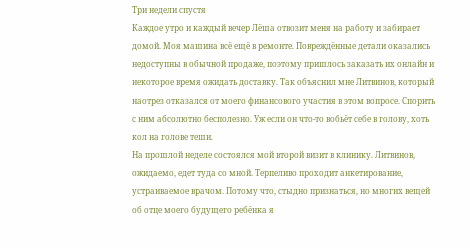Три недели спустя
Каждое утро и каждый вечер Лёша отвозит меня на работу и забирает домой. Моя машина всё ещё в ремонте. Повреждённые детали оказались недоступны в обычной продаже, поэтому пришлось заказать их онлайн и некоторое время ожидать доставку. Так объяснил мне Литвинов, который наотрез отказался от моего финансового участия в этом вопросе. Спорить с ним абсолютно бесполезно. Уж если он что-то вобьёт себе в голову, хоть кол на голове теши.
На прошлой неделе состоялся мой второй визит в клинику. Литвинов, ожидаемо, едет туда со мной. Терпеливо проходит анкетирование, устраиваемое врачом. Потому что, стыдно признаться, но многих вещей об отце моего будущего ребёнка я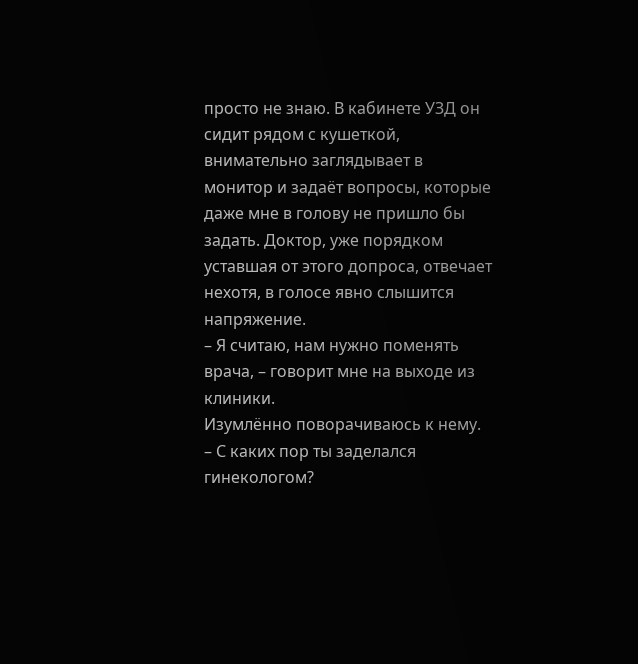просто не знаю. В кабинете УЗД он сидит рядом с кушеткой, внимательно заглядывает в монитор и задаёт вопросы, которые даже мне в голову не пришло бы задать. Доктор, уже порядком уставшая от этого допроса, отвечает нехотя, в голосе явно слышится напряжение.
– Я считаю, нам нужно поменять врача, – говорит мне на выходе из клиники.
Изумлённо поворачиваюсь к нему.
– С каких пор ты заделался гинекологом?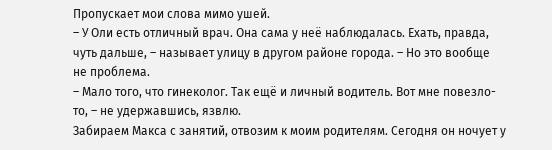Пропускает мои слова мимо ушей.
– У Оли есть отличный врач. Она сама у неё наблюдалась. Ехать, правда, чуть дальше, – называет улицу в другом районе города. – Но это вообще не проблема.
– Мало того, что гинеколог. Так ещё и личный водитель. Вот мне повезло-то, – не удержавшись, язвлю.
Забираем Макса с занятий, отвозим к моим родителям. Сегодня он ночует у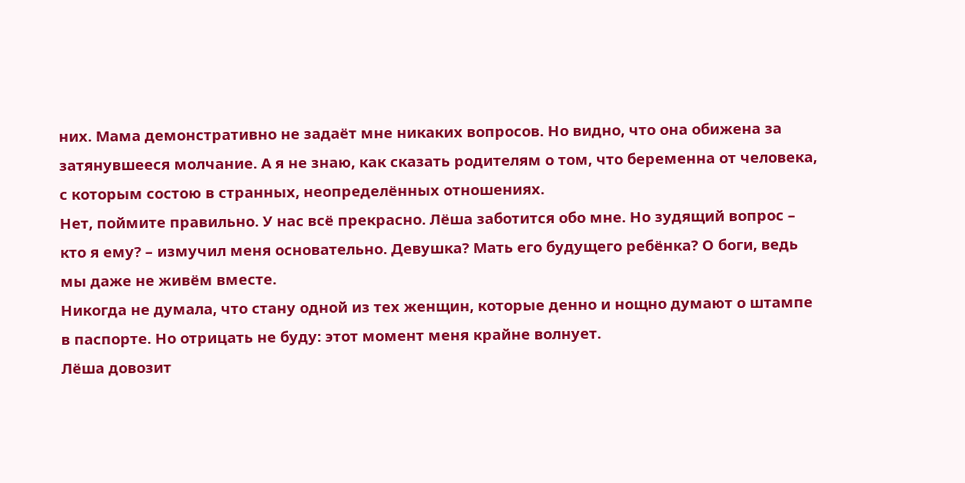них. Мама демонстративно не задаёт мне никаких вопросов. Но видно, что она обижена за затянувшееся молчание. А я не знаю, как сказать родителям о том, что беременна от человека, с которым состою в странных, неопределённых отношениях.
Нет, поймите правильно. У нас всё прекрасно. Лёша заботится обо мне. Но зудящий вопрос – кто я ему? – измучил меня основательно. Девушка? Мать его будущего ребёнка? О боги, ведь мы даже не живём вместе.
Никогда не думала, что стану одной из тех женщин, которые денно и нощно думают о штампе в паспорте. Но отрицать не буду: этот момент меня крайне волнует.
Лёша довозит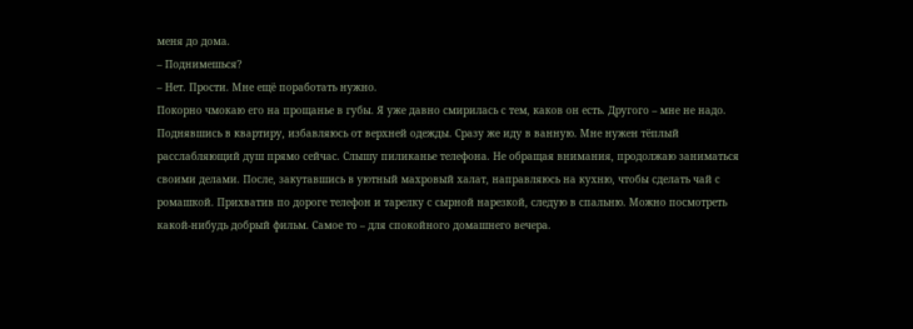меня до дома.
– Поднимешься?
– Нет. Прости. Мне ещё поработать нужно.
Покорно чмокаю его на прощанье в губы. Я уже давно смирилась с тем, каков он есть. Другого – мне не надо.
Поднявшись в квартиру, избавляюсь от верхней одежды. Сразу же иду в ванную. Мне нужен тёплый расслабляющий душ прямо сейчас. Слышу пиликанье телефона. Не обращая внимания, продолжаю заниматься своими делами. После, закутавшись в уютный махровый халат, направляюсь на кухню, чтобы сделать чай с ромашкой. Прихватив по дороге телефон и тарелку с сырной нарезкой, следую в спальню. Можно посмотреть какой-нибудь добрый фильм. Самое то – для спокойного домашнего вечера.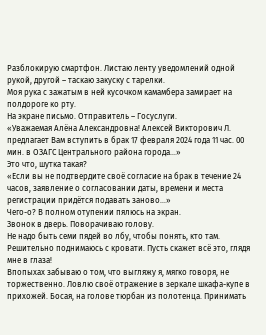Разблокирую смартфон. Листаю ленту уведомлений одной рукой, другой – таскаю закуску с тарелки.
Моя рука с зажатым в ней кусочком камамбера замирает на полдороге ко рту.
На экране письмо. Отправитель – Госуслуги.
«Уважаемая Алёна Александровна! Алексей Викторович Л. предлагает Вам вступить в брак 17 февраля 2024 года 11 час. 00 мин. в ОЗАГС Центрального района города…»
Это что, шутка такая?
«Если вы не подтвердите своё согласие на брак в течение 24 часов, заявление о согласовании даты, времени и места регистрации придётся подавать заново…»
Чего-о? В полном отупении пялюсь на экран.
Звонок в дверь. Поворачиваю голову.
Не надо быть семи пядей во лбу, чтобы понять, кто там.
Решительно поднимаюсь с кровати. Пусть скажет всё это, глядя мне в глаза!
Впопыхах забываю о том, что выгляжу я, мягко говоря, не торжественно. Ловлю своё отражение в зеркале шкафа-купе в прихожей. Босая, на голове тюрбан из полотенца. Принимать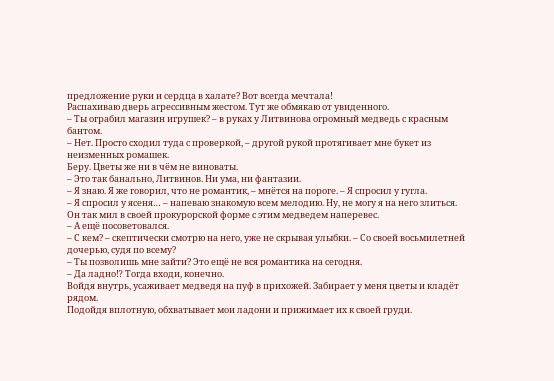предложение руки и сердца в халате? Вот всегда мечтала!
Распахиваю дверь агрессивным жестом. Тут же обмякаю от увиденного.
– Ты ограбил магазин игрушек? – в руках у Литвинова огромный медведь с красным бантом.
– Нет. Просто сходил туда с проверкой, – другой рукой протягивает мне букет из неизменных ромашек.
Беру. Цветы же ни в чём не виноваты.
– Это так банально, Литвинов. Ни ума, ни фантазии.
– Я знаю. Я же говорил, что не романтик, – мнётся на пороге. – Я спросил у гугла.
– Я спросил у ясеня… – напеваю знакомую всем мелодию. Ну, не могу я на него злиться. Он так мил в своей прокурорской форме с этим медведем наперевес.
– А ещё посоветовался.
– С кем? – скептически смотрю на него, уже не скрывая улыбки. – Со своей восьмилетней дочерью, судя по всему?
– Ты позволишь мне зайти? Это ещё не вся романтика на сегодня.
– Да ладно⁉ Тогда входи, конечно.
Войдя внутрь, усаживает медведя на пуф в прихожей. Забирает у меня цветы и кладёт рядом.
Подойдя вплотную, обхватывает мои ладони и прижимает их к своей груди.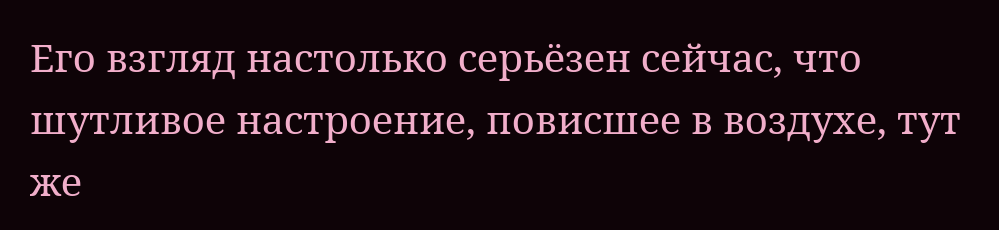Его взгляд настолько серьёзен сейчас, что шутливое настроение, повисшее в воздухе, тут же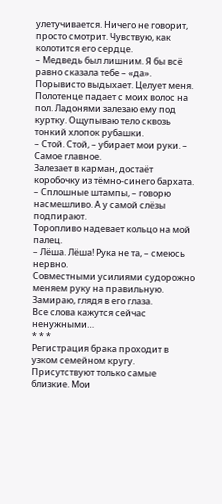улетучивается. Ничего не говорит, просто смотрит. Чувствую, как колотится его сердце.
– Медведь был лишним. Я бы всё равно сказала тебе – «да».
Порывисто выдыхает. Целует меня. Полотенце падает с моих волос на пол. Ладонями залезаю ему под куртку. Ощупываю тело сквозь тонкий хлопок рубашки.
– Стой. Стой, – убирает мои руки. – Самое главное.
Залезает в карман, достаёт коробочку из тёмно-синего бархата.
– Сплошные штампы, – говорю насмешливо. А у самой слёзы подпирают.
Торопливо надевает кольцо на мой палец.
– Лёша. Лёша! Рука не та, – смеюсь нервно.
Совместными усилиями судорожно меняем руку на правильную. Замираю, глядя в его глаза.
Все слова кажутся сейчас ненужными…
* * *
Регистрация брака проходит в узком семейном кругу. Присутствуют только самые близкие. Мои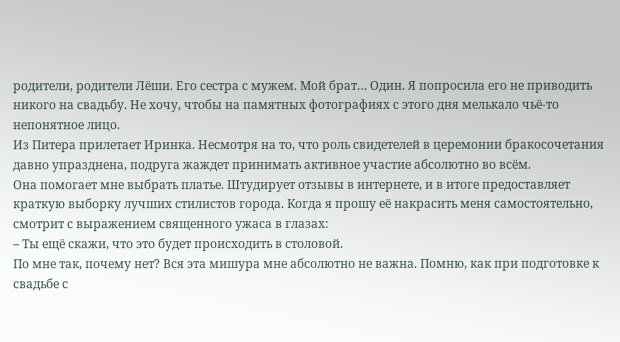родители, родители Лёши. Его сестра с мужем. Мой брат… Один. Я попросила его не приводить никого на свадьбу. Не хочу, чтобы на памятных фотографиях с этого дня мелькало чьё-то непонятное лицо.
Из Питера прилетает Иринка. Несмотря на то, что роль свидетелей в церемонии бракосочетания давно упразднена, подруга жаждет принимать активное участие абсолютно во всём.
Она помогает мне выбрать платье. Штудирует отзывы в интернете, и в итоге предоставляет краткую выборку лучших стилистов города. Когда я прошу её накрасить меня самостоятельно, смотрит с выражением священного ужаса в глазах:
– Ты ещё скажи, что это будет происходить в столовой.
По мне так, почему нет? Вся эта мишура мне абсолютно не важна. Помню, как при подготовке к свадьбе с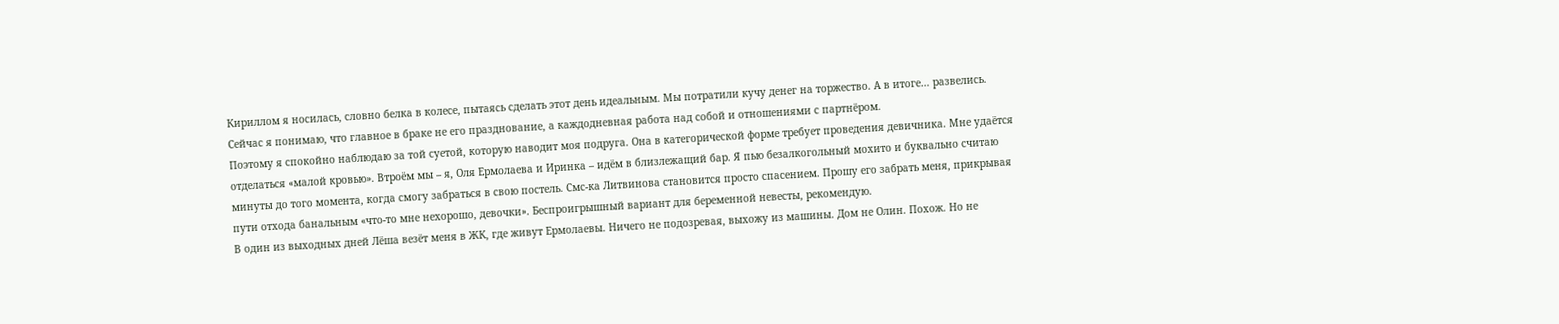Кириллом я носилась, словно белка в колесе, пытаясь сделать этот день идеальным. Мы потратили кучу денег на торжество. А в итоге… развелись.
Сейчас я понимаю, что главное в браке не его празднование, а каждодневная работа над собой и отношениями с партнёром.
Поэтому я спокойно наблюдаю за той суетой, которую наводит моя подруга. Она в категорической форме требует проведения девичника. Мне удаётся отделаться «малой кровью». Втроём мы – я, Оля Ермолаева и Иринка – идём в близлежащий бар. Я пью безалкогольный мохито и буквально считаю минуты до того момента, когда смогу забраться в свою постель. Смс-ка Литвинова становится просто спасением. Прошу его забрать меня, прикрывая пути отхода банальным «что-то мне нехорошо, девочки». Беспроигрышный вариант для беременной невесты, рекомендую.
В один из выходных дней Лёша везёт меня в ЖК, где живут Ермолаевы. Ничего не подозревая, выхожу из машины. Дом не Олин. Похож. Но не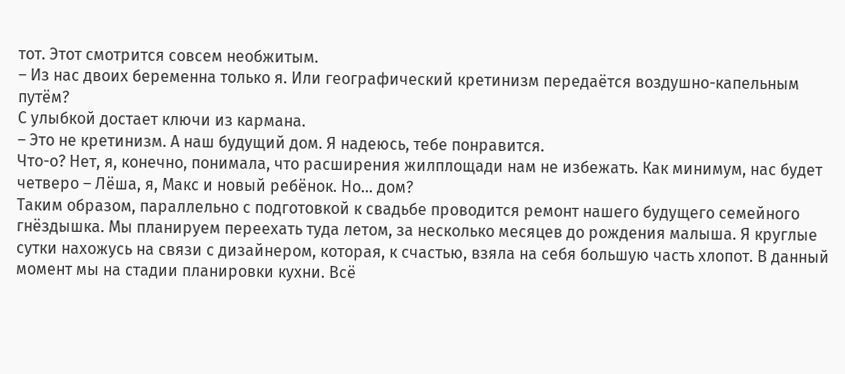тот. Этот смотрится совсем необжитым.
– Из нас двоих беременна только я. Или географический кретинизм передаётся воздушно-капельным путём?
С улыбкой достает ключи из кармана.
– Это не кретинизм. А наш будущий дом. Я надеюсь, тебе понравится.
Что-о? Нет, я, конечно, понимала, что расширения жилплощади нам не избежать. Как минимум, нас будет четверо – Лёша, я, Макс и новый ребёнок. Но… дом?
Таким образом, параллельно с подготовкой к свадьбе проводится ремонт нашего будущего семейного гнёздышка. Мы планируем переехать туда летом, за несколько месяцев до рождения малыша. Я круглые сутки нахожусь на связи с дизайнером, которая, к счастью, взяла на себя большую часть хлопот. В данный момент мы на стадии планировки кухни. Всё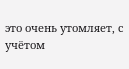это очень утомляет, с учётом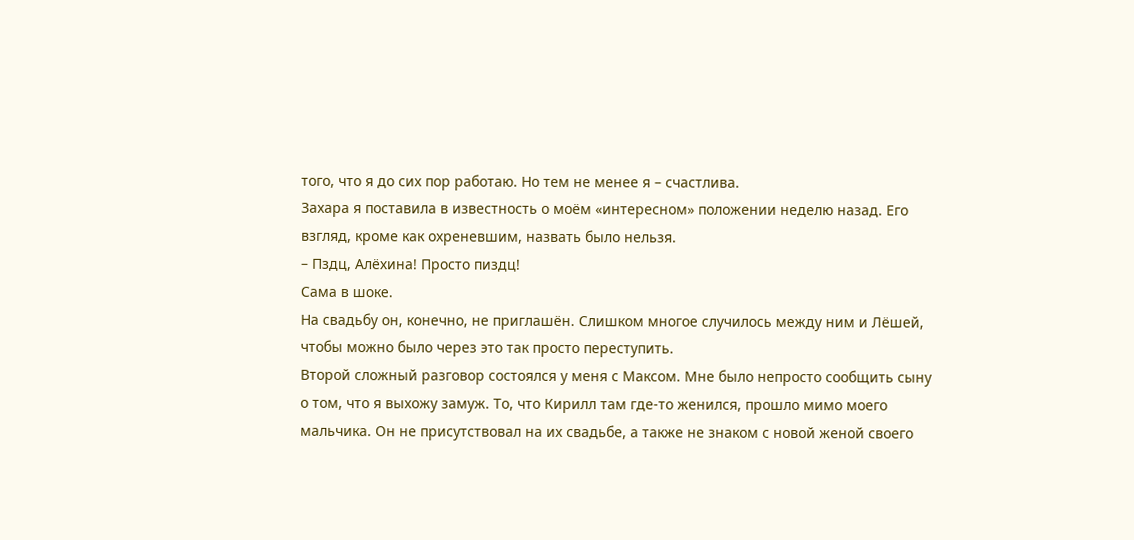того, что я до сих пор работаю. Но тем не менее я – счастлива.
Захара я поставила в известность о моём «интересном» положении неделю назад. Его взгляд, кроме как охреневшим, назвать было нельзя.
– Пздц, Алёхина! Просто пиздц!
Сама в шоке.
На свадьбу он, конечно, не приглашён. Слишком многое случилось между ним и Лёшей, чтобы можно было через это так просто переступить.
Второй сложный разговор состоялся у меня с Максом. Мне было непросто сообщить сыну о том, что я выхожу замуж. То, что Кирилл там где-то женился, прошло мимо моего мальчика. Он не присутствовал на их свадьбе, а также не знаком с новой женой своего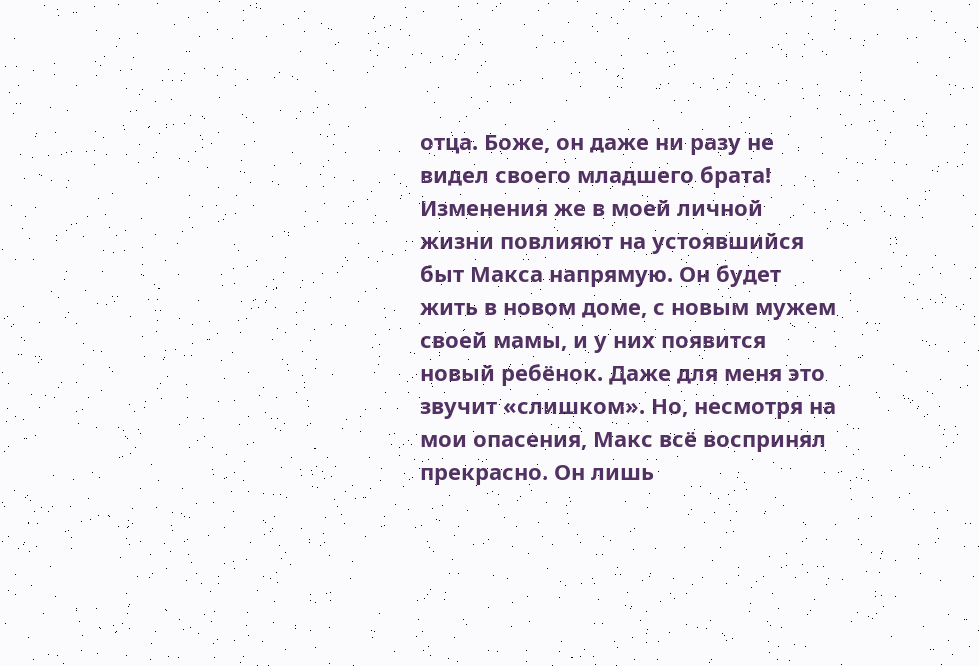отца. Боже, он даже ни разу не видел своего младшего брата!
Изменения же в моей личной жизни повлияют на устоявшийся быт Макса напрямую. Он будет жить в новом доме, с новым мужем своей мамы, и у них появится новый ребёнок. Даже для меня это звучит «слишком». Но, несмотря на мои опасения, Макс всё воспринял прекрасно. Он лишь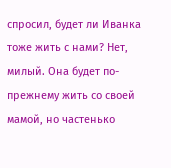спросил, будет ли Иванка тоже жить с нами? Нет, милый. Она будет по-прежнему жить со своей мамой, но частенько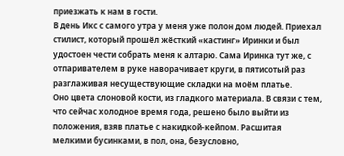приезжать к нам в гости.
В день Икс с самого утра у меня уже полон дом людей. Приехал стилист, который прошёл жёсткий «кастинг» Иринки и был удостоен чести собрать меня к алтарю. Сама Иринка тут же, с отпаривателем в руке наворачивает круги, в пятисотый раз разглаживая несуществующие складки на моём платье.
Оно цвета слоновой кости, из гладкого материала. В связи с тем, что сейчас холодное время года, решено было выйти из положения, взяв платье с накидкой-кейпом. Расшитая мелкими бусинками, в пол, она, безусловно,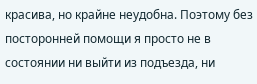красива, но крайне неудобна. Поэтому без посторонней помощи я просто не в состоянии ни выйти из подъезда, ни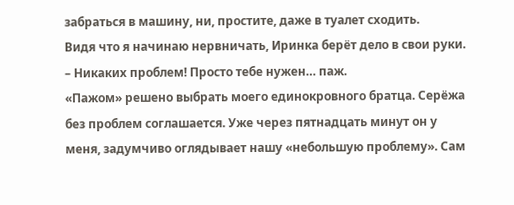забраться в машину, ни, простите, даже в туалет сходить.
Видя что я начинаю нервничать, Иринка берёт дело в свои руки.
– Никаких проблем! Просто тебе нужен… паж.
«Пажом» решено выбрать моего единокровного братца. Серёжа без проблем соглашается. Уже через пятнадцать минут он у меня, задумчиво оглядывает нашу «небольшую проблему». Сам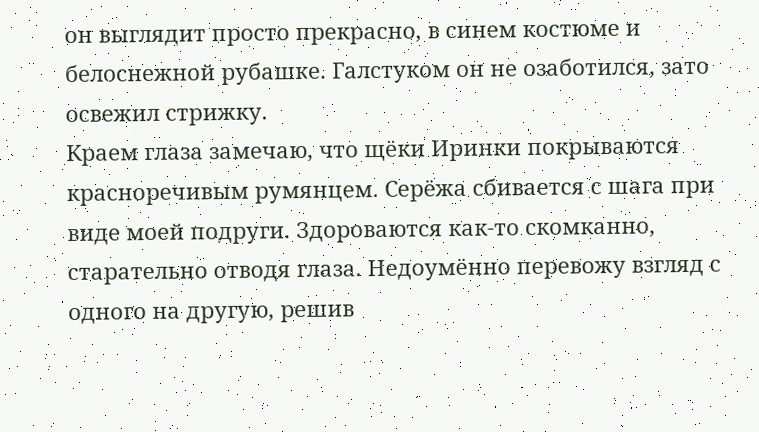он выглядит просто прекрасно, в синем костюме и белоснежной рубашке. Галстуком он не озаботился, зато освежил стрижку.
Краем глаза замечаю, что щёки Иринки покрываются красноречивым румянцем. Серёжа сбивается с шага при виде моей подруги. Здороваются как-то скомканно, старательно отводя глаза. Недоумённо перевожу взгляд с одного на другую, решив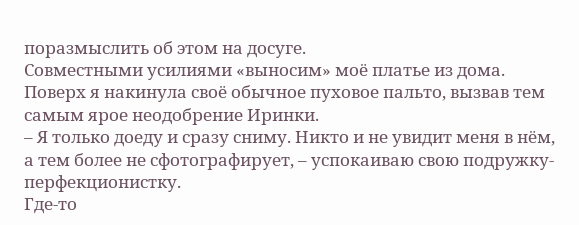поразмыслить об этом на досуге.
Совместными усилиями «выносим» моё платье из дома. Поверх я накинула своё обычное пуховое пальто, вызвав тем самым ярое неодобрение Иринки.
– Я только доеду и сразу сниму. Никто и не увидит меня в нём, а тем более не сфотографирует, – успокаиваю свою подружку-перфекционистку.
Где-то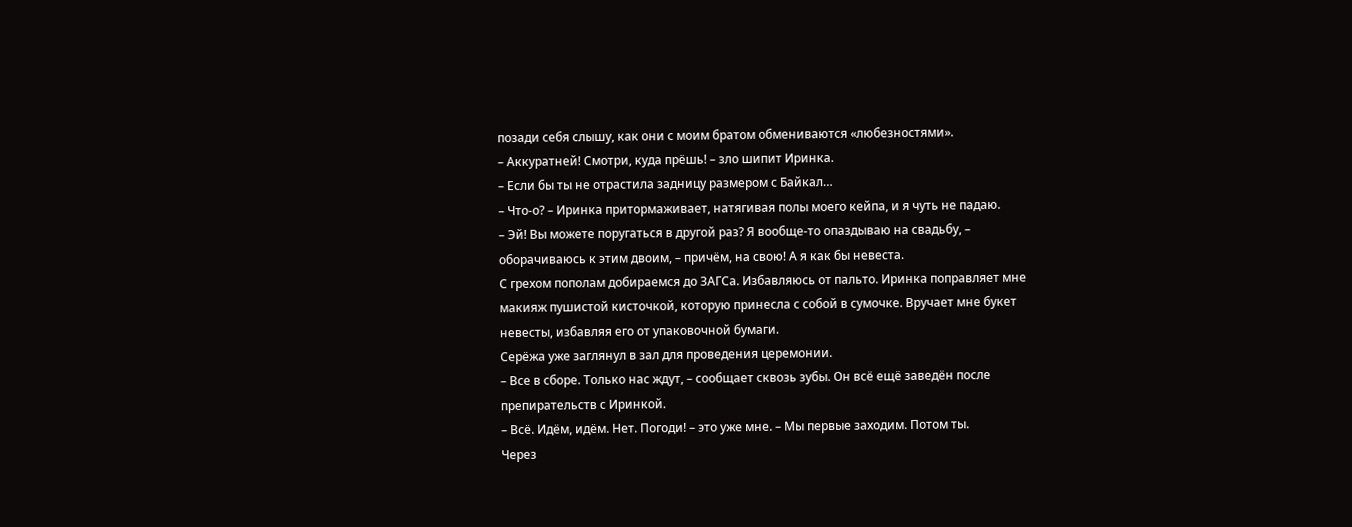позади себя слышу, как они с моим братом обмениваются «любезностями».
– Аккуратней! Смотри, куда прёшь! – зло шипит Иринка.
– Если бы ты не отрастила задницу размером с Байкал…
– Что-о? – Иринка притормаживает, натягивая полы моего кейпа, и я чуть не падаю.
– Эй! Вы можете поругаться в другой раз? Я вообще-то опаздываю на свадьбу, – оборачиваюсь к этим двоим, – причём, на свою! А я как бы невеста.
С грехом пополам добираемся до ЗАГСа. Избавляюсь от пальто. Иринка поправляет мне макияж пушистой кисточкой, которую принесла с собой в сумочке. Вручает мне букет невесты, избавляя его от упаковочной бумаги.
Серёжа уже заглянул в зал для проведения церемонии.
– Все в сборе. Только нас ждут, – сообщает сквозь зубы. Он всё ещё заведён после препирательств с Иринкой.
– Всё. Идём, идём. Нет. Погоди! – это уже мне. – Мы первые заходим. Потом ты.
Через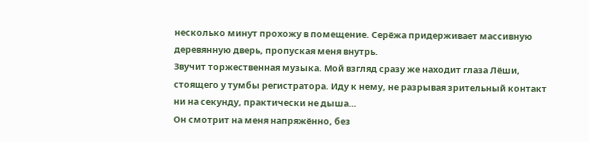несколько минут прохожу в помещение. Серёжа придерживает массивную деревянную дверь, пропуская меня внутрь.
Звучит торжественная музыка. Мой взгляд сразу же находит глаза Лёши, стоящего у тумбы регистратора. Иду к нему, не разрывая зрительный контакт ни на секунду, практически не дыша…
Он смотрит на меня напряжённо, без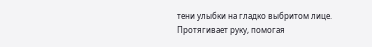тени улыбки на гладко выбритом лице. Протягивает руку, помогая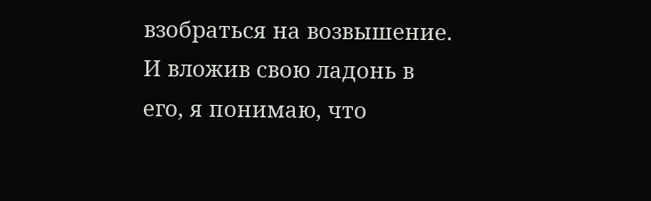взобраться на возвышение. И вложив свою ладонь в его, я понимаю, что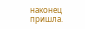наконец пришла.